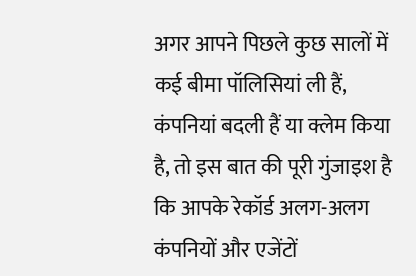अगर आपने पिछले कुछ सालों में कई बीमा पॉलिसियां ली हैं, कंपनियां बदली हैं या क्लेम किया है, तो इस बात की पूरी गुंजाइश है कि आपके रेकॉर्ड अलग-अलग कंपनियों और एजेंटों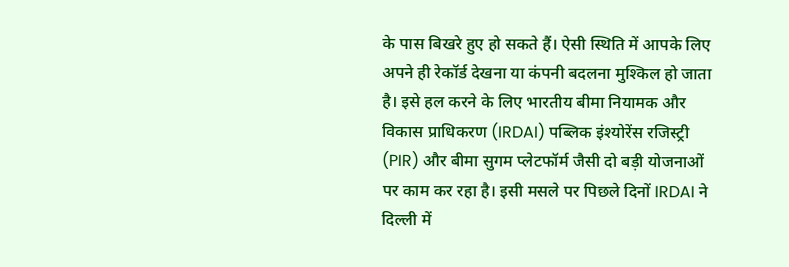के पास बिखरे हुए हो सकते हैं। ऐसी स्थिति में आपके लिए अपने ही रेकॉर्ड देखना या कंपनी बदलना मुश्किल हो जाता है। इसे हल करने के लिए भारतीय बीमा नियामक और विकास प्राधिकरण (IRDAI) पब्लिक इंश्योरेंस रजिस्ट्री (PIR) और बीमा सुगम प्लेटफॉर्म जैसी दो बड़ी योजनाओं पर काम कर रहा है। इसी मसले पर पिछले दिनों IRDAI ने दिल्ली में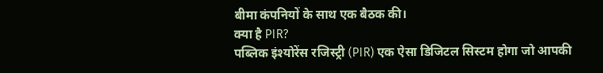बीमा कंपनियों के साथ एक बैठक की।
क्या है PIR?
पब्लिक इंश्योरेंस रजिस्ट्री (PIR) एक ऐसा डिजिटल सिस्टम होगा जो आपकी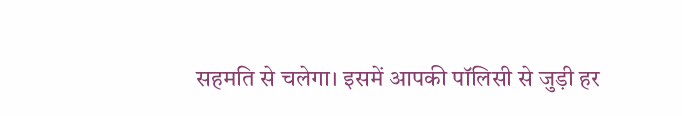सहमति से चलेगा। इसमें आपकी पॉलिसी से जुड़ी हर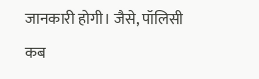जानकारी होगी। जैसे, पॉलिसी कब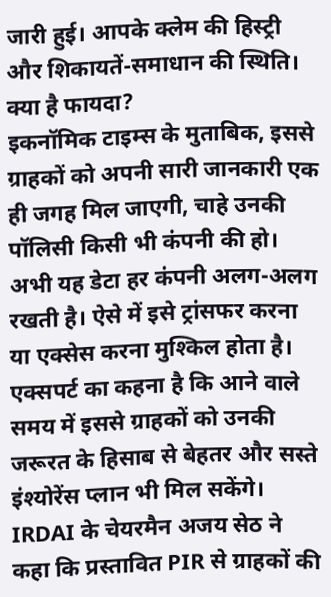जारी हुई। आपके क्लेम की हिस्ट्री और शिकायतें-समाधान की स्थिति।
क्या है फायदा?
इकनॉमिक टाइम्स के मुताबिक, इससे ग्राहकों को अपनी सारी जानकारी एक ही जगह मिल जाएगी, चाहे उनकी पॉलिसी किसी भी कंपनी की हो। अभी यह डेटा हर कंपनी अलग-अलग रखती है। ऐसे में इसे ट्रांसफर करना या एक्सेस करना मुश्किल होता है। एक्सपर्ट का कहना है कि आने वाले समय में इससे ग्राहकों को उनकी जरूरत के हिसाब से बेहतर और सस्ते इंश्योरेंस प्लान भी मिल सकेंगे। IRDAI के चेयरमैन अजय सेठ ने कहा कि प्रस्तावित PIR से ग्राहकों की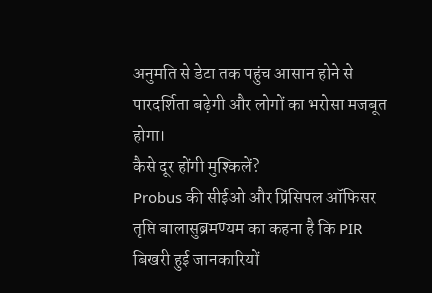अनुमति से डेटा तक पहुंच आसान होने से पारदर्शिता बढ़ेगी और लोगों का भरोसा मजबूत होगा।
कैसे दूर होंगी मुश्किलें?
Probus की सीईओ और प्रिंसिपल ऑफिसर तृप्ति बालासुब्रमण्यम का कहना है कि PIR बिखरी हुई जानकारियों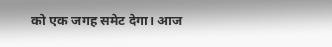को एक जगह समेट देगा। आज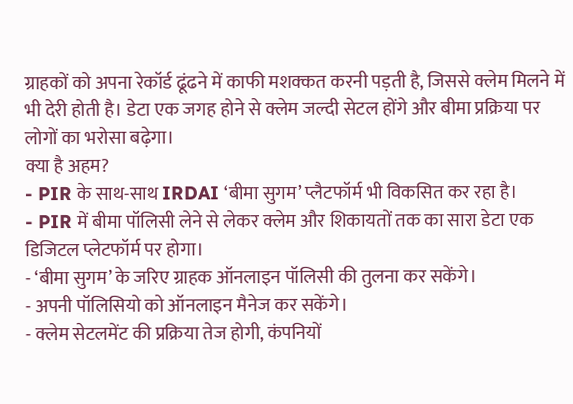ग्राहकों को अपना रेकॉर्ड ढूंढने में काफी मशक्कत करनी पड़ती है, जिससे क्लेम मिलने में भी देरी होती है। डेटा एक जगह होने से क्लेम जल्दी सेटल होंगे और बीमा प्रक्रिया पर लोगों का भरोसा बढ़ेगा।
क्या है अहम?
- PIR के साथ-साथ IRDAI ‘बीमा सुगम’ प्लैटफॉर्म भी विकसित कर रहा है।
- PIR में बीमा पॉलिसी लेने से लेकर क्लेम और शिकायतों तक का सारा डेटा एक डिजिटल प्लेटफॉर्म पर होगा।
- ‘बीमा सुगम’ के जरिए ग्राहक ऑनलाइन पॉलिसी की तुलना कर सकेंगे।
- अपनी पॉलिसियो को ऑनलाइन मैनेज कर सकेंगे।
- क्लेम सेटलमेंट की प्रक्रिया तेज होगी, कंपनियों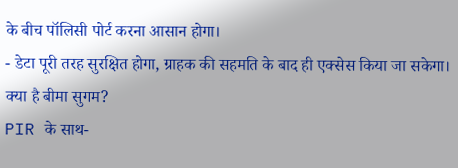के बीच पॉलिसी पोर्ट करना आसान होगा।
- डेटा पूरी तरह सुरक्षित होगा, ग्राहक की सहमति के बाद ही एक्सेस किया जा सकेगा।
क्या है बीमा सुगम?
PIR के साथ-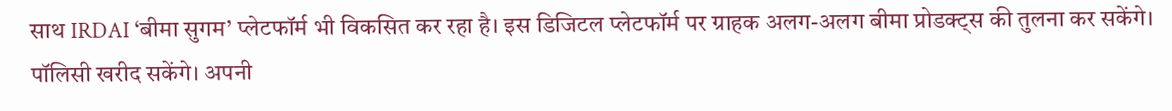साथ IRDAI ‘बीमा सुगम’ प्लेटफॉर्म भी विकसित कर रहा है। इस डिजिटल प्लेटफॉर्म पर ग्राहक अलग-अलग बीमा प्रोडक्ट्स की तुलना कर सकेंगे। पॉलिसी खरीद सकेंगे। अपनी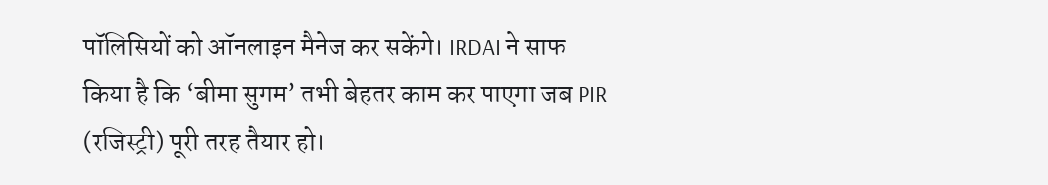पॉलिसियों को ऑनलाइन मैनेज कर सकेंगे। IRDAI ने साफ किया है कि ‘बीमा सुगम’ तभी बेहतर काम कर पाएगा जब PIR (रजिस्ट्री) पूरी तरह तैयार हो।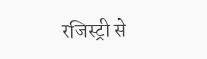रजिस्ट्री से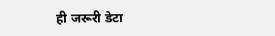ही जरूरी डेटा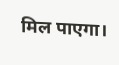मिल पाएगा।